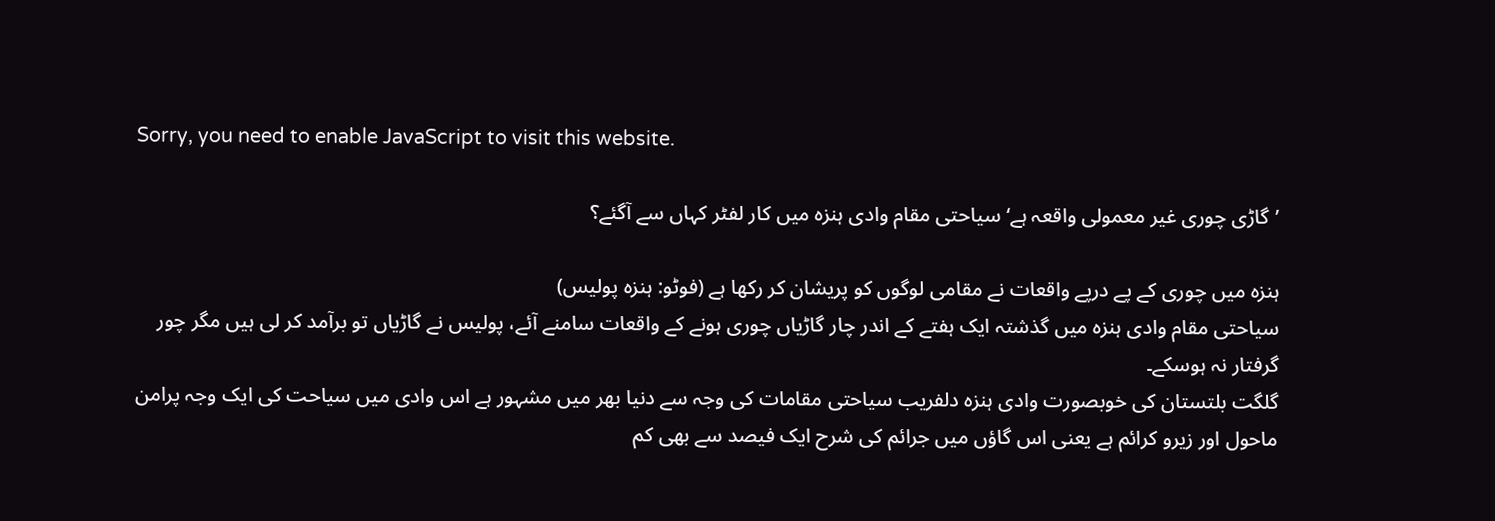Sorry, you need to enable JavaScript to visit this website.

’گاڑی چوری غیر معمولی واقعہ ہے‘ سیاحتی مقام وادی ہنزہ میں کار لفٹر کہاں سے آگئے؟

ہنزہ میں چوری کے پے درپے واقعات نے مقامی لوگوں کو پریشان کر رکھا ہے (فوٹو: ہنزہ پولیس)
سیاحتی مقام وادی ہنزہ میں گذشتہ ایک ہفتے کے اندر چار گاڑیاں چوری ہونے کے واقعات سامنے آئے، پولیس نے گاڑیاں تو برآمد کر لی ہیں مگر چور گرفتار نہ ہوسکے۔
گلگت بلتستان کی خوبصورت وادی ہنزہ دلفریب سیاحتی مقامات کی وجہ سے دنیا بھر میں مشہور ہے اس وادی میں سیاحت کی ایک وجہ پرامن ماحول اور زیرو کرائم ہے یعنی اس گاؤں میں جرائم کی شرح ایک فیصد سے بھی کم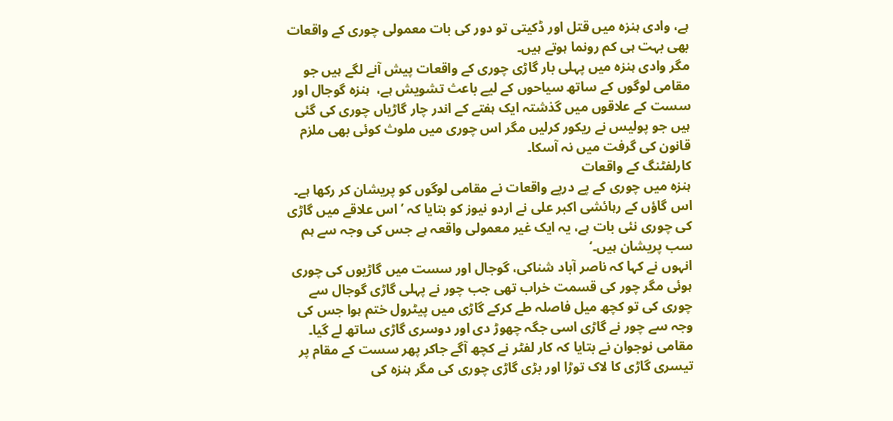ہے، وادی ہنزہ میں قتل اور ڈکیتی تو دور کی بات معمولی چوری کے واقعات بھی بہت ہی کم رونما ہوتے ہیں۔
مگر وادی ہنزہ میں پہلی بار گاڑی چوری کے واقعات پیش آنے لگے ہیں جو مقامی لوگوں کے ساتھ سیاحوں کے لیے باعث تشویش ہے،  ہنزہ گوجال اور سست کے علاقوں میں گذشتہ ایک ہفتے کے اندر چار گاڑیاں چوری کی گئی ہیں جو پولیس نے ریکور کرلیں مگر اس چوری میں ملوث کوئی بھی ملزم قانون کی گرفت میں نہ آسکا۔
کارلفٹنگ کے واقعات
ہنزہ میں چوری کے پے درپے واقعات نے مقامی لوگوں کو پریشان کر رکھا ہے۔ اس گاؤں کے رہائشی اکبر علی نے اردو نیوز کو بتایا کہ ’اس علاقے میں گاڑی کی چوری نئی بات ہے، یہ ایک غیر معمولی واقعہ ہے جس کی وجہ سے ہم سب پریشان ہیں۔‘
انہوں نے کہا کہ ناصر آباد شناکی، گوجال اور سست میں گاڑیوں کی چوری ہوئی مگر چور کی قسمت خراب تھی جب چور نے پہلی گاڑی گوجال سے چوری کی تو کچھ میل فاصلہ طے کرکے گاڑی میں پیٹرول ختم ہوا جس کی وجہ سے چور نے گاڑی اسی جگہ چھوڑ دی اور دوسری گاڑی ساتھ لے گیا۔
مقامی نوجوان نے بتایا کہ کار لفٹر نے کچھ آگے جاکر پھر سست کے مقام پر تیسری گاڑی کا لاک توڑا اور بڑی گاڑی چوری کی مگر ہنزہ کی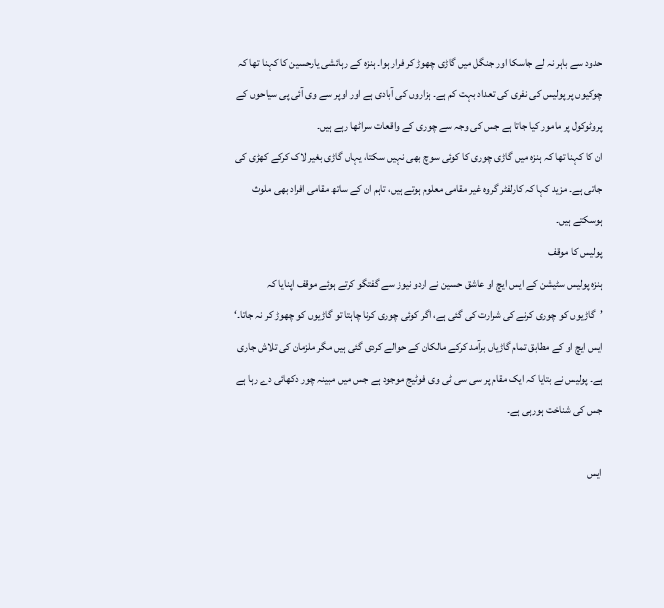حدود سے باہر نہ لے جاسکا اور جنگل میں گاڑی چھوڑ کر فرار ہوا۔ ہنزہ کے رہائشی یارحسین کا کہنا تھا کہ چوکیوں پر پولیس کی نفری کی تعداد بہت کم ہے۔ ہزاروں کی آبادی ہے اور اوپر سے وی آئی پی سیاحوں کے پروٹوکول پر مامور کیا جاتا ہے جس کی وجہ سے چوری کے واقعات سراٹھا رہے ہیں۔
ان کا کہنا تھا کہ ہنزہ میں گاڑی چوری کا کوئی سوچ بھی نہیں سکتا، یہاں گاڑی بغیر لاک کرکے کھڑی کی جاتی ہے۔ مزید کہا کہ کارلفٹر گروہ غیر مقامی معلوم ہوتے ہیں، تاہم ان کے ساتھ مقامی افراد بھی ملوث ہوسکتے ہیں۔
پولیس کا موقف
ہنزہ پولیس سٹیشن کے ایس ایچ او عاشق حسین نے اردو نیوز سے گفتگو کرتے ہوئے موقف اپنایا کہ ’گاڑیوں کو چوری کرنے کی شرارت کی گئی ہے، اگر کوئی چوری کرنا چاہتا تو گاڑیوں کو چھوڑ کر نہ جاتا۔‘
ایس ایچ او کے مطابق تمام گاڑیاں برآمد کرکے مالکان کے حوالے کردی گئی ہیں مگر ملزمان کی تلاش جاری ہے۔ پولیس نے بتایا کہ ایک مقام پر سی سی ٹی وی فوٹیج موجود ہے جس میں مبینہ چور دکھائی دے رہا ہے جس کی شناخت ہورہی ہے۔

ایس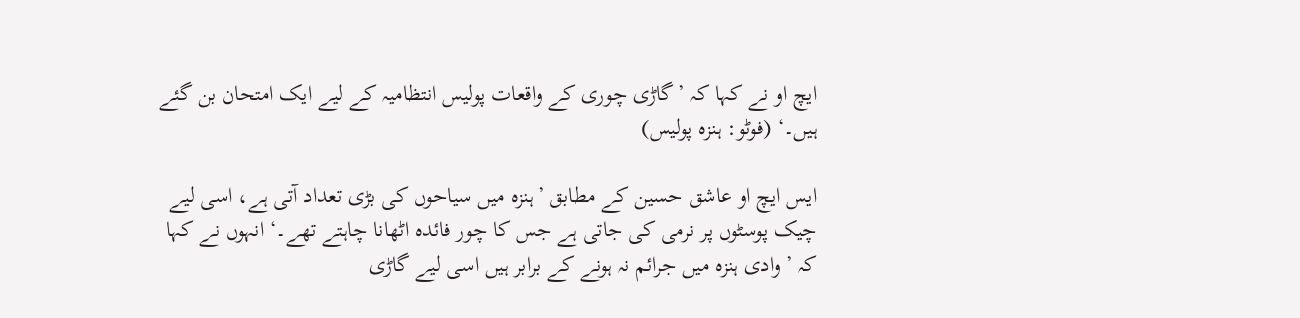ایچ او نے کہا کہ ’گاڑی چوری کے واقعات پولیس انتظامیہ کے لیے ایک امتحان بن گئے ہیں۔‘ (فوٹو: ہنزہ پولیس)

ایس ایچ او عاشق حسین کے مطابق ’ہنزہ میں سیاحوں کی بڑی تعداد آتی ہے، اسی لیے چیک پوسٹوں پر نرمی کی جاتی ہے جس کا چور فائدہ اٹھانا چاہتے تھے۔‘ انہوں نے کہا کہ ’وادی ہنزہ میں جرائم نہ ہونے کے برابر ہیں اسی لیے گاڑی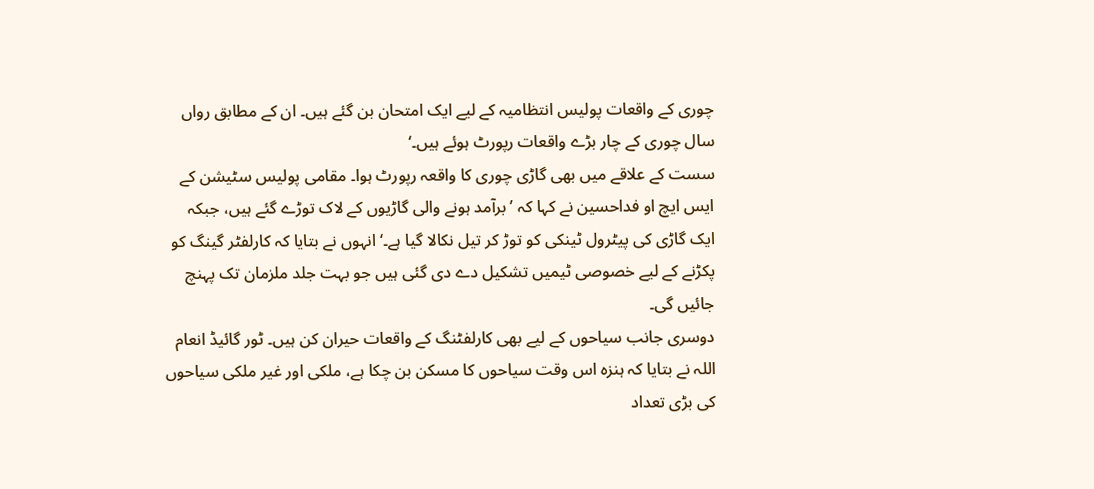چوری کے واقعات پولیس انتظامیہ کے لیے ایک امتحان بن گئے ہیں۔ ان کے مطابق رواں سال چوری کے چار بڑے واقعات رپورٹ ہوئے ہیں۔‘
سست کے علاقے میں بھی گاڑی چوری کا واقعہ رپورٹ ہوا۔ مقامی پولیس سٹیشن کے ایس ایچ او فداحسین نے کہا کہ ’برآمد ہونے والی گاڑیوں کے لاک توڑے گئے ہیں، جبکہ ایک گاڑی کی پیٹرول ٹینکی کو توڑ کر تیل نکالا گیا ہے۔‘ انہوں نے بتایا کہ کارلفٹر گینگ کو پکڑنے کے لیے خصوصی ٹیمیں تشکیل دے دی گئی ہیں جو بہت جلد ملزمان تک پہنچ جائیں گی۔
دوسری جانب سیاحوں کے لیے بھی کارلفٹنگ کے واقعات حیران کن ہیں۔ ٹور گائیڈ انعام اللہ نے بتایا کہ ہنزہ اس وقت سیاحوں کا مسکن بن چکا ہے، ملکی اور غیر ملکی سیاحوں کی بڑی تعداد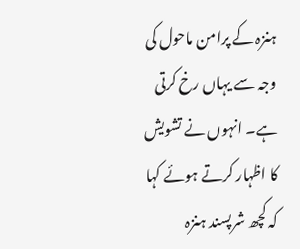ہنزہ کے پرامن ماحول کی وجہ سے یہاں رخ کرتی ہے۔ انہوں نے تشویش کا اظہار کرتے ہوئے کہا کہ کچھ شرپسند ہنزہ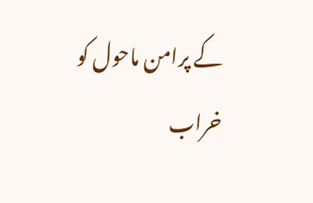کے پرامن ماحول کو خراب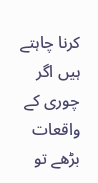کرنا چاہتے ہیں اگر چوری کے واقعات بڑھے تو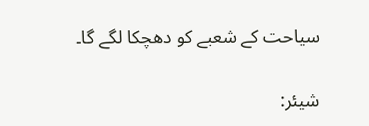سیاحت کے شعبے کو دھچکا لگے گا۔

شیئر: